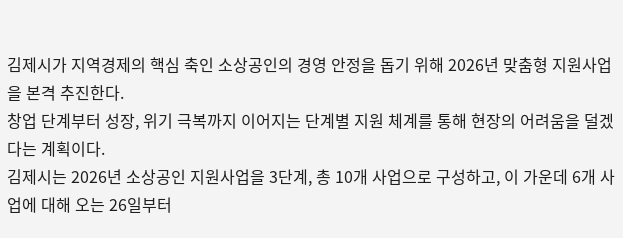김제시가 지역경제의 핵심 축인 소상공인의 경영 안정을 돕기 위해 2026년 맞춤형 지원사업을 본격 추진한다.
창업 단계부터 성장, 위기 극복까지 이어지는 단계별 지원 체계를 통해 현장의 어려움을 덜겠다는 계획이다.
김제시는 2026년 소상공인 지원사업을 3단계, 총 10개 사업으로 구성하고, 이 가운데 6개 사업에 대해 오는 26일부터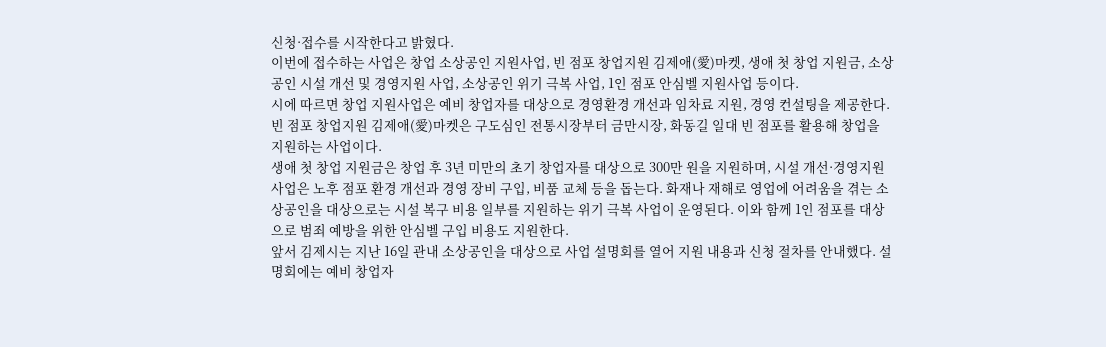신청·접수를 시작한다고 밝혔다.
이번에 접수하는 사업은 창업 소상공인 지원사업, 빈 점포 창업지원 김제애(愛)마켓, 생애 첫 창업 지원금, 소상공인 시설 개선 및 경영지원 사업, 소상공인 위기 극복 사업, 1인 점포 안심벨 지원사업 등이다.
시에 따르면 창업 지원사업은 예비 창업자를 대상으로 경영환경 개선과 임차료 지원, 경영 컨설팅을 제공한다.
빈 점포 창업지원 김제애(愛)마켓은 구도심인 전통시장부터 금만시장, 화동길 일대 빈 점포를 활용해 창업을 지원하는 사업이다.
생애 첫 창업 지원금은 창업 후 3년 미만의 초기 창업자를 대상으로 300만 원을 지원하며, 시설 개선·경영지원 사업은 노후 점포 환경 개선과 경영 장비 구입, 비품 교체 등을 돕는다. 화재나 재해로 영업에 어려움을 겪는 소상공인을 대상으로는 시설 복구 비용 일부를 지원하는 위기 극복 사업이 운영된다. 이와 함께 1인 점포를 대상으로 범죄 예방을 위한 안심벨 구입 비용도 지원한다.
앞서 김제시는 지난 16일 관내 소상공인을 대상으로 사업 설명회를 열어 지원 내용과 신청 절차를 안내했다. 설명회에는 예비 창업자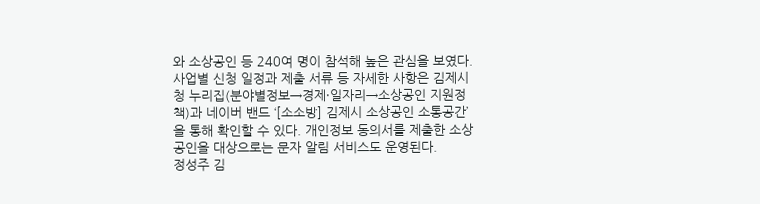와 소상공인 등 240여 명이 참석해 높은 관심을 보였다.
사업별 신청 일정과 제출 서류 등 자세한 사항은 김제시청 누리집(분야별정보→경제·일자리→소상공인 지원정책)과 네이버 밴드 ‘[소소방] 김제시 소상공인 소통공간’을 통해 확인할 수 있다. 개인정보 동의서를 제출한 소상공인을 대상으로는 문자 알림 서비스도 운영된다.
정성주 김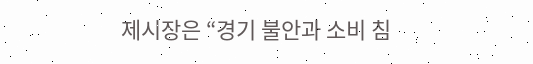제시장은 “경기 불안과 소비 침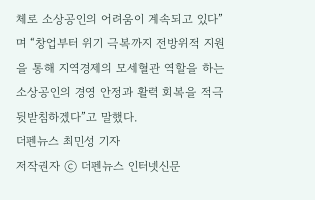체로 소상공인의 어려움이 계속되고 있다”며 “창업부터 위기 극복까지 전방위적 지원을 통해 지역경제의 모세혈관 역할을 하는 소상공인의 경영 안정과 활력 회복을 적극 뒷받침하겠다”고 말했다.
더펜뉴스 최민성 기자
저작권자 ⓒ 더펜뉴스 인터넷신문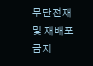무단전재 및 재배포 금지